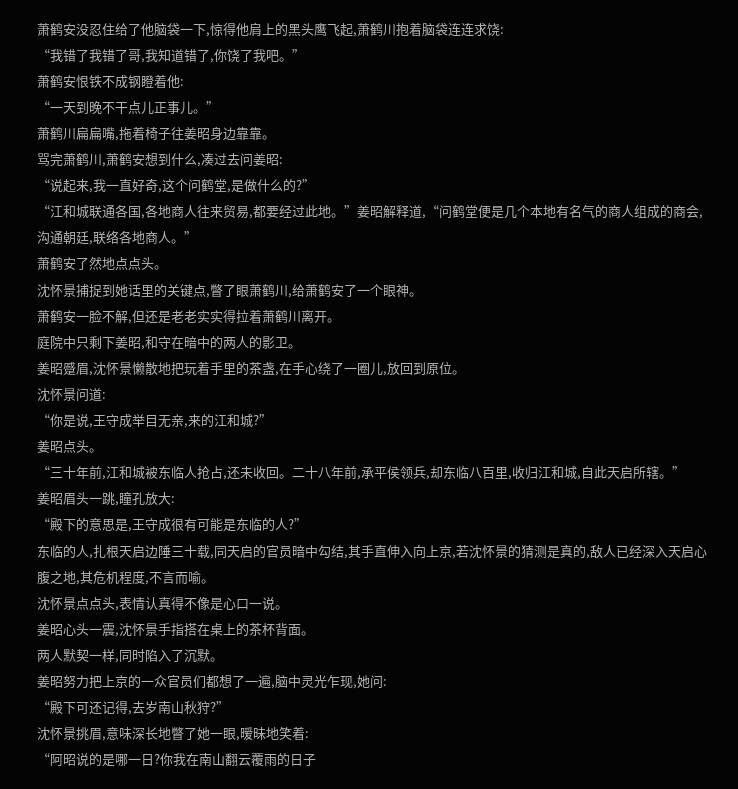萧鹤安没忍住给了他脑袋一下,惊得他肩上的黑头鹰飞起,萧鹤川抱着脑袋连连求饶:
“我错了我错了哥,我知道错了,你饶了我吧。”
萧鹤安恨铁不成钢瞪着他:
“一天到晚不干点儿正事儿。”
萧鹤川扁扁嘴,拖着椅子往姜昭身边靠靠。
骂完萧鹤川,萧鹤安想到什么,凑过去问姜昭:
“说起来,我一直好奇,这个问鹤堂,是做什么的?”
“江和城联通各国,各地商人往来贸易,都要经过此地。”姜昭解释道,“问鹤堂便是几个本地有名气的商人组成的商会,沟通朝廷,联络各地商人。”
萧鹤安了然地点点头。
沈怀景捕捉到她话里的关键点,瞥了眼萧鹤川,给萧鹤安了一个眼神。
萧鹤安一脸不解,但还是老老实实得拉着萧鹤川离开。
庭院中只剩下姜昭,和守在暗中的两人的影卫。
姜昭蹙眉,沈怀景懒散地把玩着手里的茶盏,在手心绕了一圈儿,放回到原位。
沈怀景问道:
“你是说,王守成举目无亲,来的江和城?”
姜昭点头。
“三十年前,江和城被东临人抢占,还未收回。二十八年前,承平侯领兵,却东临八百里,收归江和城,自此天启所辖。”
姜昭眉头一跳,瞳孔放大:
“殿下的意思是,王守成很有可能是东临的人?”
东临的人,扎根天启边陲三十载,同天启的官员暗中勾结,其手直伸入向上京,若沈怀景的猜测是真的,敌人已经深入天启心腹之地,其危机程度,不言而喻。
沈怀景点点头,表情认真得不像是心口一说。
姜昭心头一震,沈怀景手指搭在桌上的茶杯背面。
两人默契一样,同时陷入了沉默。
姜昭努力把上京的一众官员们都想了一遍,脑中灵光乍现,她问:
“殿下可还记得,去岁南山秋狩?”
沈怀景挑眉,意味深长地瞥了她一眼,暧昧地笑着:
“阿昭说的是哪一日?你我在南山翻云覆雨的日子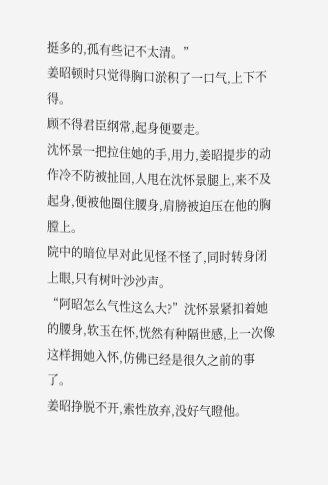挺多的,孤有些记不太清。”
姜昭顿时只觉得胸口淤积了一口气,上下不得。
顾不得君臣纲常,起身便要走。
沈怀景一把拉住她的手,用力,姜昭提步的动作冷不防被扯回,人甩在沈怀景腿上,来不及起身,便被他圈住腰身,肩膀被迫压在他的胸膛上。
院中的暗位早对此见怪不怪了,同时转身闭上眼,只有树叶沙沙声。
“阿昭怎么气性这么大?”沈怀景紧扣着她的腰身,软玉在怀,恍然有种隔世感,上一次像这样拥她入怀,仿佛已经是很久之前的事了。
姜昭挣脱不开,索性放弃,没好气瞪他。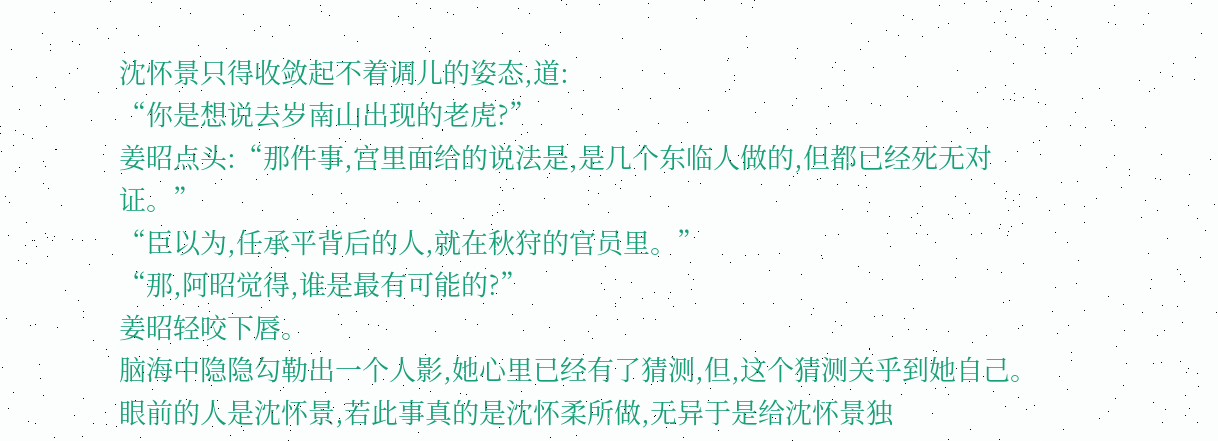沈怀景只得收敛起不着调儿的姿态,道:
“你是想说去岁南山出现的老虎?”
姜昭点头:“那件事,宫里面给的说法是,是几个东临人做的,但都已经死无对证。”
“臣以为,任承平背后的人,就在秋狩的官员里。”
“那,阿昭觉得,谁是最有可能的?”
姜昭轻咬下唇。
脑海中隐隐勾勒出一个人影,她心里已经有了猜测,但,这个猜测关乎到她自己。
眼前的人是沈怀景,若此事真的是沈怀柔所做,无异于是给沈怀景独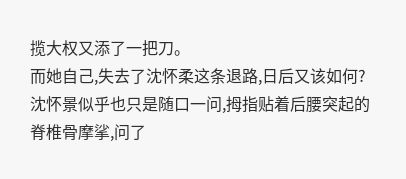揽大权又添了一把刀。
而她自己,失去了沈怀柔这条退路,日后又该如何?
沈怀景似乎也只是随口一问,拇指贴着后腰突起的脊椎骨摩挲,问了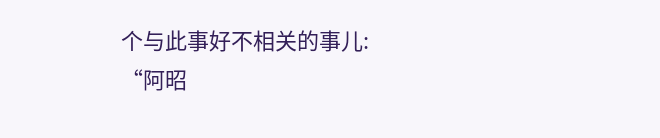个与此事好不相关的事儿:
“阿昭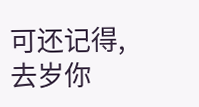可还记得,去岁你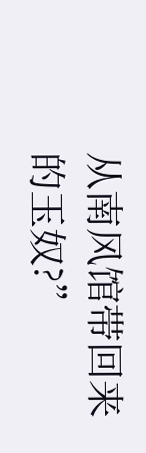从南风馆带回来的玉奴?”